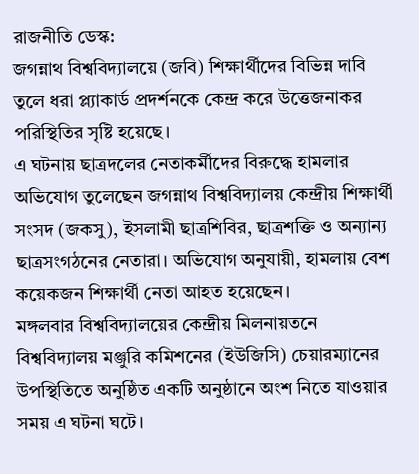রাজনীতি ডেস্ক:
জগন্নাথ বিশ্ববিদ্যালয়ে (জবি) শিক্ষার্থীদের বিভিন্ন দাবি তুলে ধরা প্ল্যাকার্ড প্রদর্শনকে কেন্দ্র করে উত্তেজনাকর পরিস্থিতির সৃষ্টি হয়েছে।
এ ঘটনায় ছাত্রদলের নেতাকর্মীদের বিরুদ্ধে হামলার অভিযোগ তুলেছেন জগন্নাথ বিশ্ববিদ্যালয় কেন্দ্রীয় শিক্ষার্থী সংসদ (জকসু), ইসলামী ছাত্রশিবির, ছাত্রশক্তি ও অন্যান্য ছাত্রসংগঠনের নেতারা। অভিযোগ অনুযায়ী, হামলায় বেশ কয়েকজন শিক্ষার্থী নেতা আহত হয়েছেন।
মঙ্গলবার বিশ্ববিদ্যালয়ের কেন্দ্রীয় মিলনায়তনে বিশ্ববিদ্যালয় মঞ্জুরি কমিশনের (ইউজিসি) চেয়ারম্যানের উপস্থিতিতে অনুষ্ঠিত একটি অনুষ্ঠানে অংশ নিতে যাওয়ার সময় এ ঘটনা ঘটে।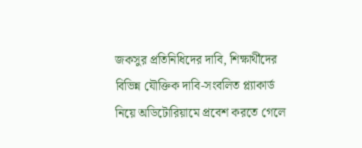জকসুর প্রতিনিধিদের দাবি, শিক্ষার্থীদের বিভিন্ন যৌক্তিক দাবি-সংবলিত প্ল্যাকার্ড নিয়ে অডিটোরিয়ামে প্রবেশ করতে গেলে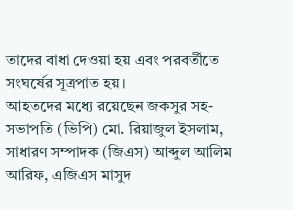তাদের বাধা দেওয়া হয় এবং পরবর্তীতে সংঘর্ষের সূত্রপাত হয়।
আহতদের মধ্যে রয়েছেন জকসুর সহ-সভাপতি (ভিপি) মো. রিয়াজুল ইসলাম, সাধারণ সম্পাদক (জিএস) আব্দুল আলিম আরিফ, এজিএস মাসুদ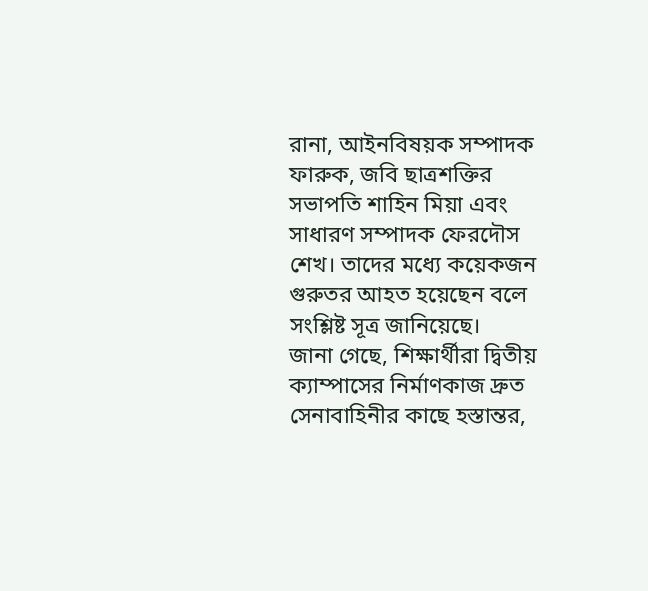রানা, আইনবিষয়ক সম্পাদক ফারুক, জবি ছাত্রশক্তির সভাপতি শাহিন মিয়া এবং সাধারণ সম্পাদক ফেরদৌস শেখ। তাদের মধ্যে কয়েকজন গুরুতর আহত হয়েছেন বলে সংশ্লিষ্ট সূত্র জানিয়েছে।
জানা গেছে, শিক্ষার্থীরা দ্বিতীয় ক্যাম্পাসের নির্মাণকাজ দ্রুত সেনাবাহিনীর কাছে হস্তান্তর,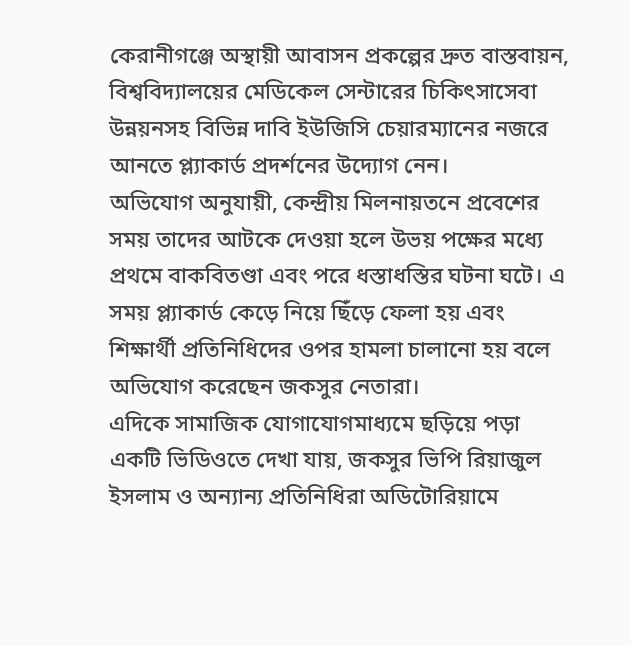কেরানীগঞ্জে অস্থায়ী আবাসন প্রকল্পের দ্রুত বাস্তবায়ন, বিশ্ববিদ্যালয়ের মেডিকেল সেন্টারের চিকিৎসাসেবা উন্নয়নসহ বিভিন্ন দাবি ইউজিসি চেয়ারম্যানের নজরে আনতে প্ল্যাকার্ড প্রদর্শনের উদ্যোগ নেন।
অভিযোগ অনুযায়ী, কেন্দ্রীয় মিলনায়তনে প্রবেশের সময় তাদের আটকে দেওয়া হলে উভয় পক্ষের মধ্যে প্রথমে বাকবিতণ্ডা এবং পরে ধস্তাধস্তির ঘটনা ঘটে। এ সময় প্ল্যাকার্ড কেড়ে নিয়ে ছিঁড়ে ফেলা হয় এবং শিক্ষার্থী প্রতিনিধিদের ওপর হামলা চালানো হয় বলে অভিযোগ করেছেন জকসুর নেতারা।
এদিকে সামাজিক যোগাযোগমাধ্যমে ছড়িয়ে পড়া একটি ভিডিওতে দেখা যায়, জকসুর ভিপি রিয়াজুল ইসলাম ও অন্যান্য প্রতিনিধিরা অডিটোরিয়ামে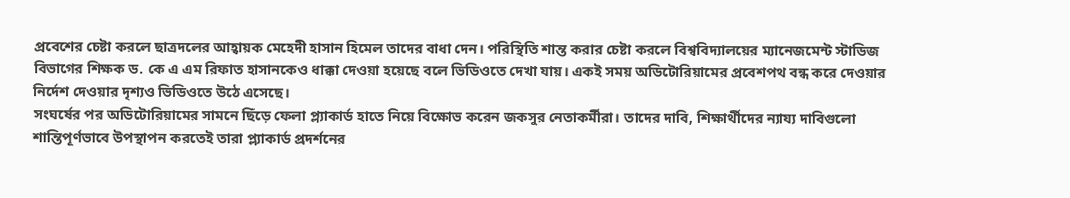প্রবেশের চেষ্টা করলে ছাত্রদলের আহ্বায়ক মেহেদী হাসান হিমেল তাদের বাধা দেন। পরিস্থিতি শান্ত করার চেষ্টা করলে বিশ্ববিদ্যালয়ের ম্যানেজমেন্ট স্টাডিজ বিভাগের শিক্ষক ড. কে এ এম রিফাত হাসানকেও ধাক্কা দেওয়া হয়েছে বলে ভিডিওতে দেখা যায়। একই সময় অডিটোরিয়ামের প্রবেশপথ বন্ধ করে দেওয়ার নির্দেশ দেওয়ার দৃশ্যও ভিডিওতে উঠে এসেছে।
সংঘর্ষের পর অডিটোরিয়ামের সামনে ছিঁড়ে ফেলা প্ল্যাকার্ড হাতে নিয়ে বিক্ষোভ করেন জকসুর নেতাকর্মীরা। তাদের দাবি, শিক্ষার্থীদের ন্যায্য দাবিগুলো শান্তিপূর্ণভাবে উপস্থাপন করতেই তারা প্ল্যাকার্ড প্রদর্শনের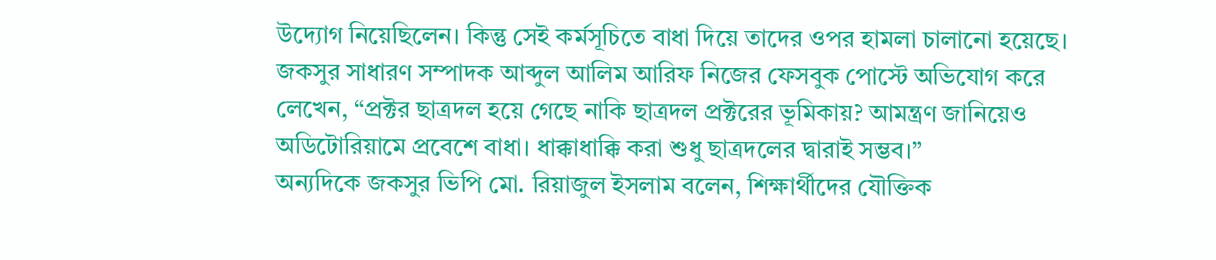উদ্যোগ নিয়েছিলেন। কিন্তু সেই কর্মসূচিতে বাধা দিয়ে তাদের ওপর হামলা চালানো হয়েছে।
জকসুর সাধারণ সম্পাদক আব্দুল আলিম আরিফ নিজের ফেসবুক পোস্টে অভিযোগ করে লেখেন, “প্রক্টর ছাত্রদল হয়ে গেছে নাকি ছাত্রদল প্রক্টরের ভূমিকায়? আমন্ত্রণ জানিয়েও অডিটোরিয়ামে প্রবেশে বাধা। ধাক্কাধাক্কি করা শুধু ছাত্রদলের দ্বারাই সম্ভব।”
অন্যদিকে জকসুর ভিপি মো. রিয়াজুল ইসলাম বলেন, শিক্ষার্থীদের যৌক্তিক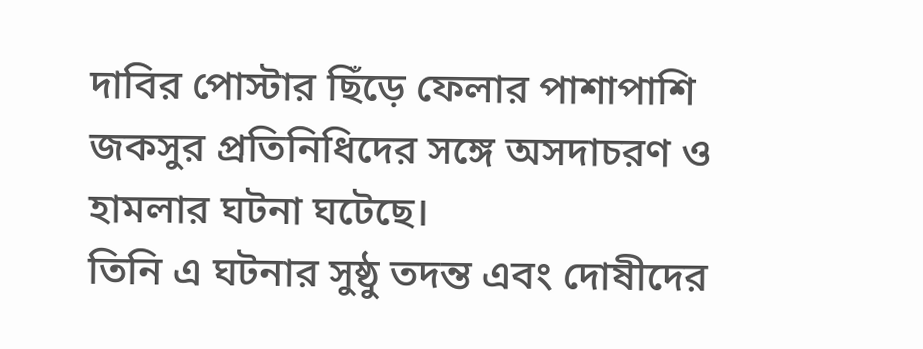দাবির পোস্টার ছিঁড়ে ফেলার পাশাপাশি জকসুর প্রতিনিধিদের সঙ্গে অসদাচরণ ও হামলার ঘটনা ঘটেছে।
তিনি এ ঘটনার সুষ্ঠু তদন্ত এবং দোষীদের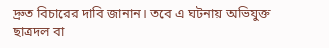দ্রুত বিচারের দাবি জানান। তবে এ ঘটনায় অভিযুক্ত ছাত্রদল বা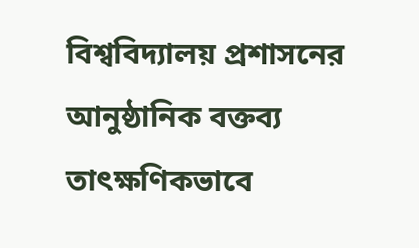বিশ্ববিদ্যালয় প্রশাসনের আনুষ্ঠানিক বক্তব্য তাৎক্ষণিকভাবে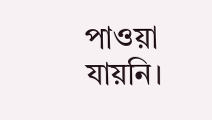পাওয়া যায়নি।